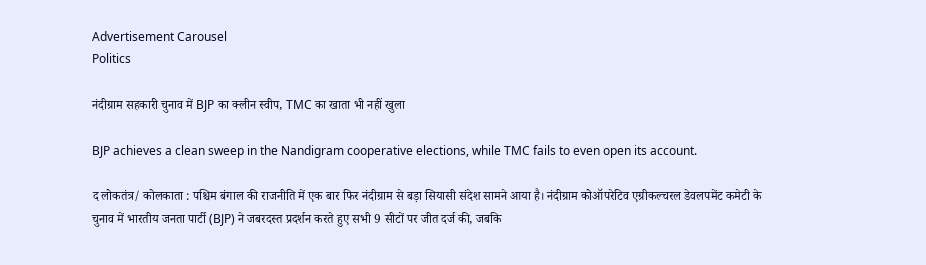Advertisement Carousel
Politics

नंदीग्राम सहकारी चुनाव में BJP का क्लीन स्वीप, TMC का खाता भी नहीं खुला

BJP achieves a clean sweep in the Nandigram cooperative elections, while TMC fails to even open its account.

द लोकतंत्र/ कोलकाता : पश्चिम बंगाल की राजनीति में एक बार फिर नंदीग्राम से बड़ा सियासी संदेश सामने आया है। नंदीग्राम कोऑपरेटिव एग्रीकल्चरल डेवलपमेंट कमेटी के चुनाव में भारतीय जनता पार्टी (BJP) ने जबरदस्त प्रदर्शन करते हुए सभी 9 सीटों पर जीत दर्ज की, जबकि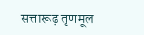सत्तारूढ़ तृणमूल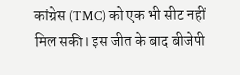कांग्रेस (TMC) को एक भी सीट नहीं मिल सकी। इस जीत के बाद बीजेपी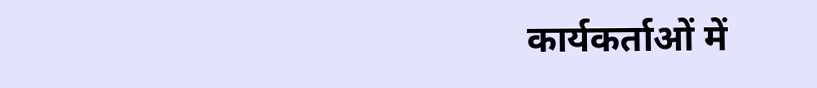कार्यकर्ताओं में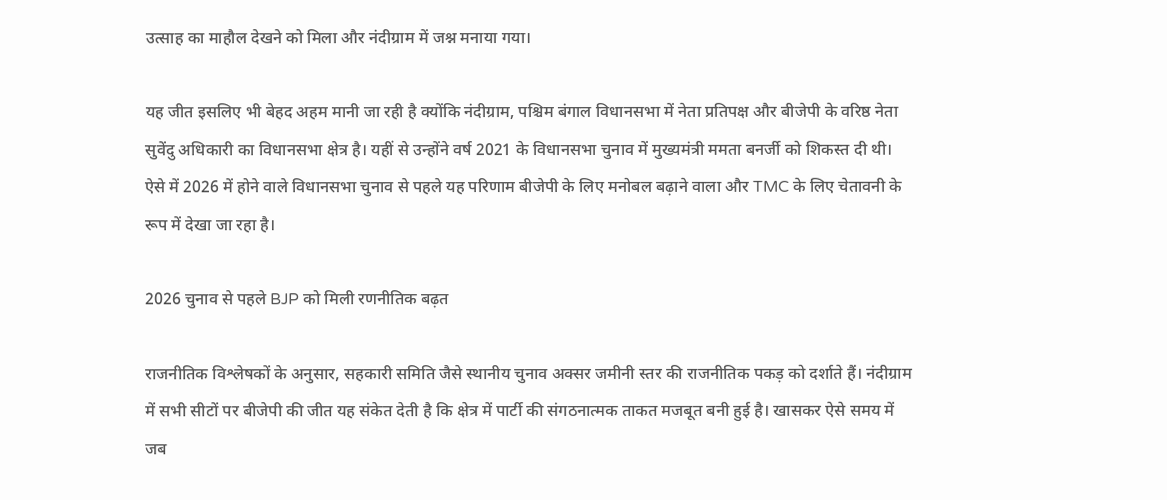उत्साह का माहौल देखने को मिला और नंदीग्राम में जश्न मनाया गया।

यह जीत इसलिए भी बेहद अहम मानी जा रही है क्योंकि नंदीग्राम, पश्चिम बंगाल विधानसभा में नेता प्रतिपक्ष और बीजेपी के वरिष्ठ नेता सुवेंदु अधिकारी का विधानसभा क्षेत्र है। यहीं से उन्होंने वर्ष 2021 के विधानसभा चुनाव में मुख्यमंत्री ममता बनर्जी को शिकस्त दी थी। ऐसे में 2026 में होने वाले विधानसभा चुनाव से पहले यह परिणाम बीजेपी के लिए मनोबल बढ़ाने वाला और TMC के लिए चेतावनी के रूप में देखा जा रहा है।

2026 चुनाव से पहले BJP को मिली रणनीतिक बढ़त

राजनीतिक विश्लेषकों के अनुसार, सहकारी समिति जैसे स्थानीय चुनाव अक्सर जमीनी स्तर की राजनीतिक पकड़ को दर्शाते हैं। नंदीग्राम में सभी सीटों पर बीजेपी की जीत यह संकेत देती है कि क्षेत्र में पार्टी की संगठनात्मक ताकत मजबूत बनी हुई है। खासकर ऐसे समय में जब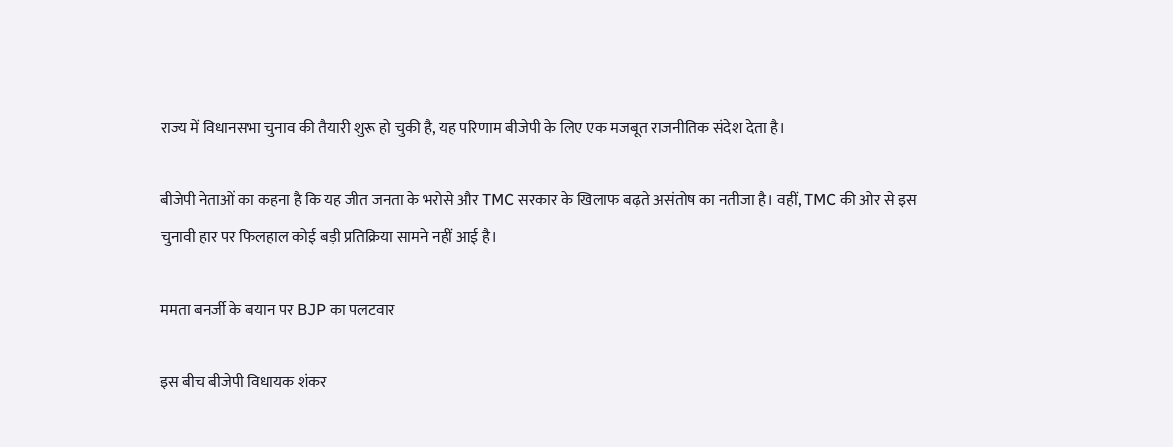राज्य में विधानसभा चुनाव की तैयारी शुरू हो चुकी है, यह परिणाम बीजेपी के लिए एक मजबूत राजनीतिक संदेश देता है।

बीजेपी नेताओं का कहना है कि यह जीत जनता के भरोसे और TMC सरकार के खिलाफ बढ़ते असंतोष का नतीजा है। वहीं, TMC की ओर से इस चुनावी हार पर फिलहाल कोई बड़ी प्रतिक्रिया सामने नहीं आई है।

ममता बनर्जी के बयान पर BJP का पलटवार

इस बीच बीजेपी विधायक शंकर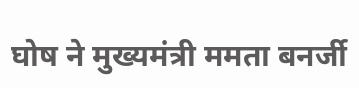घोष ने मुख्यमंत्री ममता बनर्जी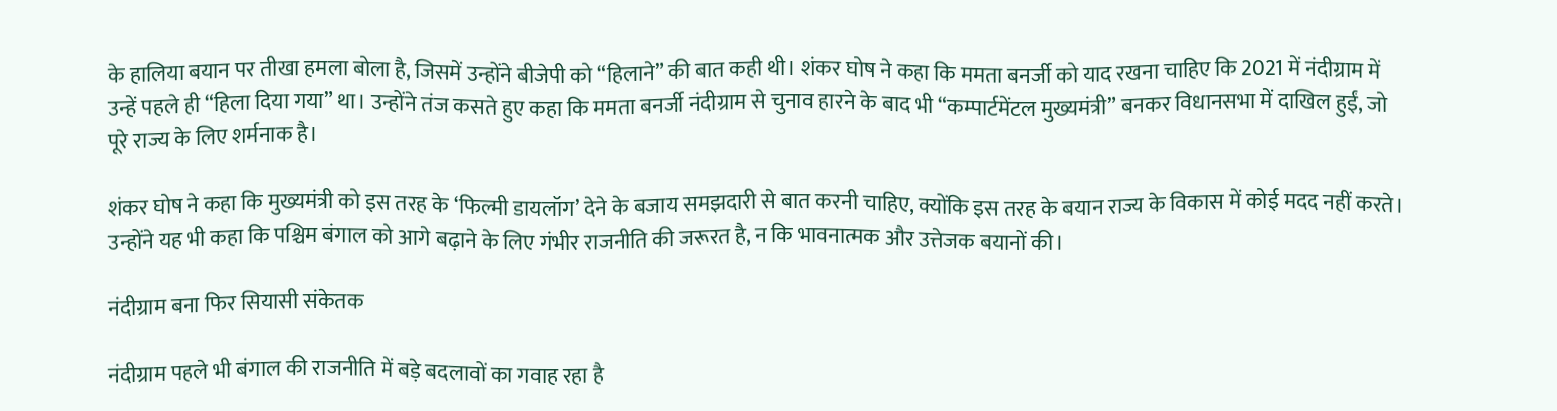के हालिया बयान पर तीखा हमला बोला है, जिसमें उन्होंने बीजेपी को “हिलाने” की बात कही थी। शंकर घोष ने कहा कि ममता बनर्जी को याद रखना चाहिए कि 2021 में नंदीग्राम में उन्हें पहले ही “हिला दिया गया” था। उन्होंने तंज कसते हुए कहा कि ममता बनर्जी नंदीग्राम से चुनाव हारने के बाद भी “कम्पार्टमेंटल मुख्यमंत्री” बनकर विधानसभा में दाखिल हुईं, जो पूरे राज्य के लिए शर्मनाक है।

शंकर घोष ने कहा कि मुख्यमंत्री को इस तरह के ‘फिल्मी डायलॉग’ देने के बजाय समझदारी से बात करनी चाहिए, क्योंकि इस तरह के बयान राज्य के विकास में कोई मदद नहीं करते। उन्होंने यह भी कहा कि पश्चिम बंगाल को आगे बढ़ाने के लिए गंभीर राजनीति की जरूरत है, न कि भावनात्मक और उत्तेजक बयानों की।

नंदीग्राम बना फिर सियासी संकेतक

नंदीग्राम पहले भी बंगाल की राजनीति में बड़े बदलावों का गवाह रहा है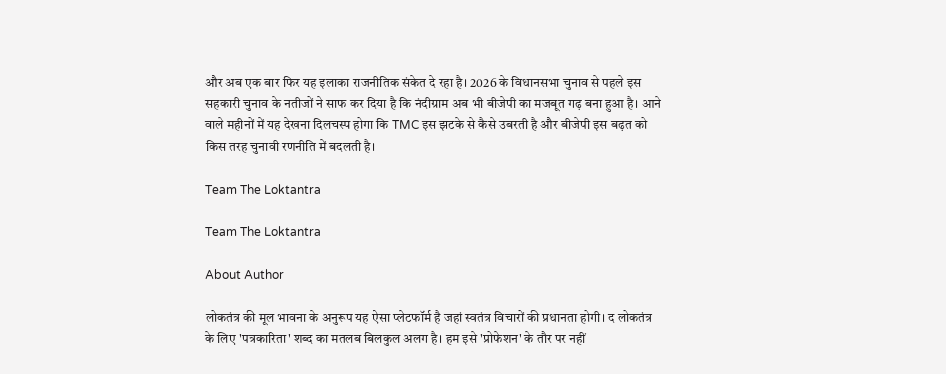और अब एक बार फिर यह इलाका राजनीतिक संकेत दे रहा है। 2026 के विधानसभा चुनाव से पहले इस सहकारी चुनाव के नतीजों ने साफ कर दिया है कि नंदीग्राम अब भी बीजेपी का मजबूत गढ़ बना हुआ है। आने वाले महीनों में यह देखना दिलचस्प होगा कि TMC इस झटके से कैसे उबरती है और बीजेपी इस बढ़त को किस तरह चुनावी रणनीति में बदलती है।

Team The Loktantra

Team The Loktantra

About Author

लोकतंत्र की मूल भावना के अनुरूप यह ऐसा प्लेटफॉर्म है जहां स्वतंत्र विचारों की प्रधानता होगी। द लोकतंत्र के लिए 'पत्रकारिता' शब्द का मतलब बिलकुल अलग है। हम इसे 'प्रोफेशन' के तौर पर नहीं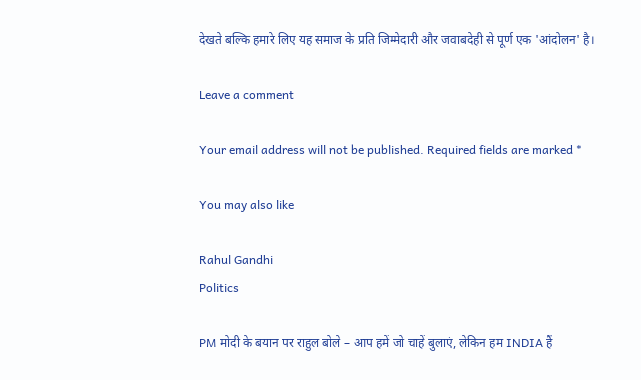देखते बल्कि हमारे लिए यह समाज के प्रति जिम्मेदारी और जवाबदेही से पूर्ण एक 'आंदोलन' है।

Leave a comment

Your email address will not be published. Required fields are marked *

You may also like

Rahul Gandhi
Politics

PM मोदी के बयान पर राहुल बोले – आप हमें जो चाहें बुलाएं, लेकिन हम INDIA हैं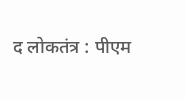द लोकतंत्र : पीएम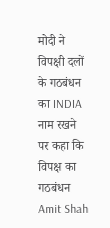मोदी ने विपक्षी दलों के गठबंधन का INDIA नाम रखने पर कहा कि विपक्ष का गठबंधन
Amit Shah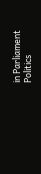in Parliament
Politics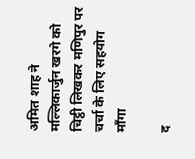अमित शाह ने मल्लिकार्जुन खरगे को चिट्ठी लिखकर मणिपुर पर चर्चा के लिए सहयोग माँगा

द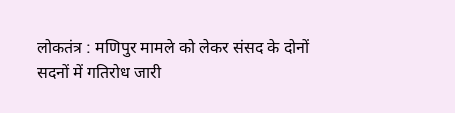लोकतंत्र : मणिपुर मामले को लेकर संसद के दोनों सदनों में गतिरोध जारी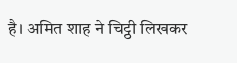है। अमित शाह ने चिट्ठी लिखकर